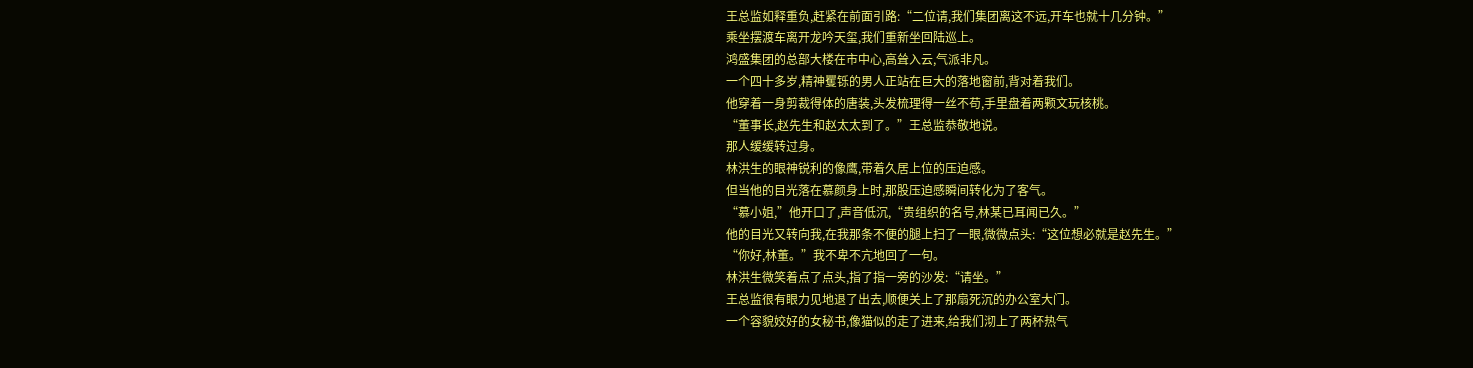王总监如释重负,赶紧在前面引路:“二位请,我们集团离这不远,开车也就十几分钟。”
乘坐摆渡车离开龙吟天玺,我们重新坐回陆巡上。
鸿盛集团的总部大楼在市中心,高耸入云,气派非凡。
一个四十多岁,精神矍铄的男人正站在巨大的落地窗前,背对着我们。
他穿着一身剪裁得体的唐装,头发梳理得一丝不苟,手里盘着两颗文玩核桃。
“董事长,赵先生和赵太太到了。”王总监恭敬地说。
那人缓缓转过身。
林洪生的眼神锐利的像鹰,带着久居上位的压迫感。
但当他的目光落在慕颜身上时,那股压迫感瞬间转化为了客气。
“慕小姐,”他开口了,声音低沉,“贵组织的名号,林某已耳闻已久。”
他的目光又转向我,在我那条不便的腿上扫了一眼,微微点头:“这位想必就是赵先生。”
“你好,林董。”我不卑不亢地回了一句。
林洪生微笑着点了点头,指了指一旁的沙发:“请坐。”
王总监很有眼力见地退了出去,顺便关上了那扇死沉的办公室大门。
一个容貌姣好的女秘书,像猫似的走了进来,给我们沏上了两杯热气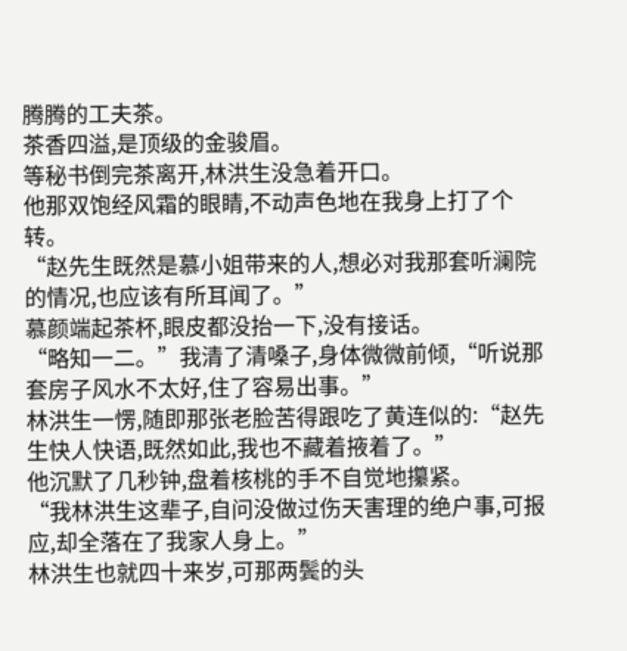腾腾的工夫茶。
茶香四溢,是顶级的金骏眉。
等秘书倒完茶离开,林洪生没急着开口。
他那双饱经风霜的眼睛,不动声色地在我身上打了个转。
“赵先生既然是慕小姐带来的人,想必对我那套听澜院的情况,也应该有所耳闻了。”
慕颜端起茶杯,眼皮都没抬一下,没有接话。
“略知一二。”我清了清嗓子,身体微微前倾,“听说那套房子风水不太好,住了容易出事。”
林洪生一愣,随即那张老脸苦得跟吃了黄连似的:“赵先生快人快语,既然如此,我也不藏着掖着了。”
他沉默了几秒钟,盘着核桃的手不自觉地攥紧。
“我林洪生这辈子,自问没做过伤天害理的绝户事,可报应,却全落在了我家人身上。”
林洪生也就四十来岁,可那两鬓的头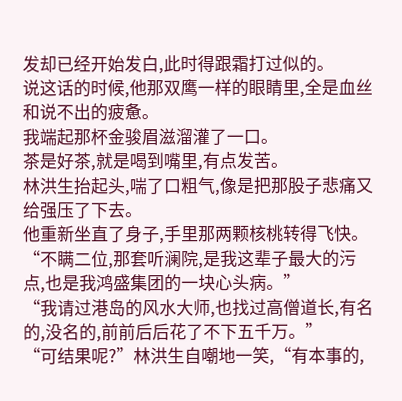发却已经开始发白,此时得跟霜打过似的。
说这话的时候,他那双鹰一样的眼睛里,全是血丝和说不出的疲惫。
我端起那杯金骏眉滋溜灌了一口。
茶是好茶,就是喝到嘴里,有点发苦。
林洪生抬起头,喘了口粗气,像是把那股子悲痛又给强压了下去。
他重新坐直了身子,手里那两颗核桃转得飞快。
“不瞒二位,那套听澜院,是我这辈子最大的污点,也是我鸿盛集团的一块心头病。”
“我请过港岛的风水大师,也找过高僧道长,有名的,没名的,前前后后花了不下五千万。”
“可结果呢?”林洪生自嘲地一笑,“有本事的,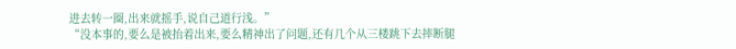进去转一圈,出来就摇手,说自己道行浅。”
“没本事的,要么是被抬着出来,要么精神出了问题,还有几个从三楼跳下去摔断腿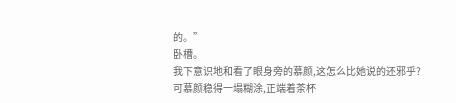的。”
卧槽。
我下意识地和看了眼身旁的慕颜,这怎么比她说的还邪乎?
可慕颜稳得一塌糊涂,正端着茶杯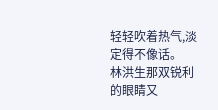轻轻吹着热气,淡定得不像话。
林洪生那双锐利的眼睛又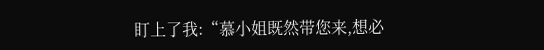盯上了我:“慕小姐既然带您来,想必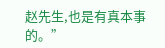赵先生,也是有真本事的。”